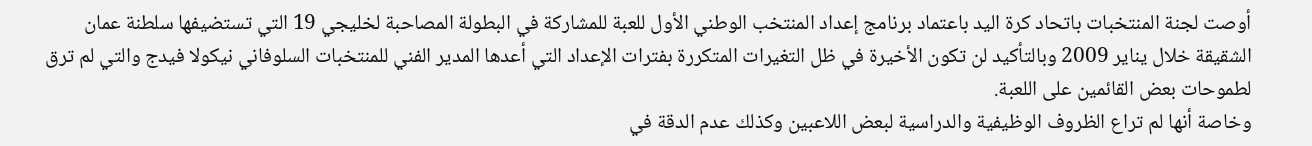أوصت لجنة المنتخبات باتحاد كرة اليد باعتماد برنامج إعداد المنتخب الوطني الأول للعبة للمشاركة في البطولة المصاحبة لخليجي 19 التي تستضيفها سلطنة عمان الشقيقة خلال يناير 2009 وبالتأكيد لن تكون الأخيرة في ظل التغيرات المتكررة بفترات الإعداد التي أعدها المدير الفني للمنتخبات السلوفاني نيكولا فيدج والتي لم ترق لطموحات بعض القائمين على اللعبة.
وخاصة أنها لم تراع الظروف الوظيفية والدراسية لبعض اللاعبين وكذلك عدم الدقة في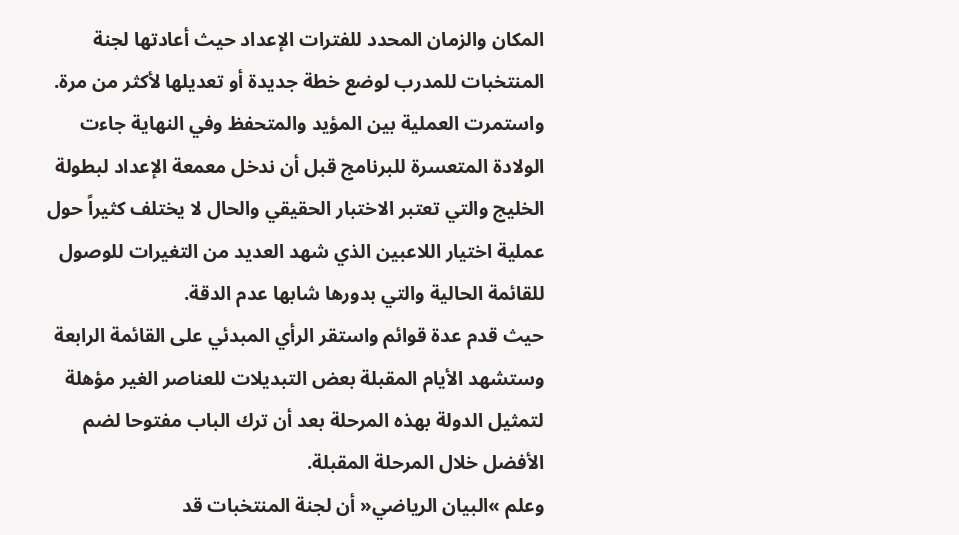المكان والزمان المحدد للفترات الإعداد حيث أعادتها لجنة المنتخبات للمدرب لوضع خطة جديدة أو تعديلها لأكثر من مرة.
واستمرت العملية بين المؤيد والمتحفظ وفي النهاية جاءت الولادة المتعسرة للبرنامج قبل أن ندخل معمعة الإعداد لبطولة الخليج والتي تعتبر الاختبار الحقيقي والحال لا يختلف كثيراً حول عملية اختيار اللاعبين الذي شهد العديد من التغيرات للوصول للقائمة الحالية والتي بدورها شابها عدم الدقة.
حيث قدم عدة قوائم واستقر الرأي المبدئي على القائمة الرابعة وستشهد الأيام المقبلة بعض التبديلات للعناصر الغير مؤهلة لتمثيل الدولة بهذه المرحلة بعد أن ترك الباب مفتوحا لضم الأفضل خلال المرحلة المقبلة.
وعلم »البيان الرياضي« أن لجنة المنتخبات قد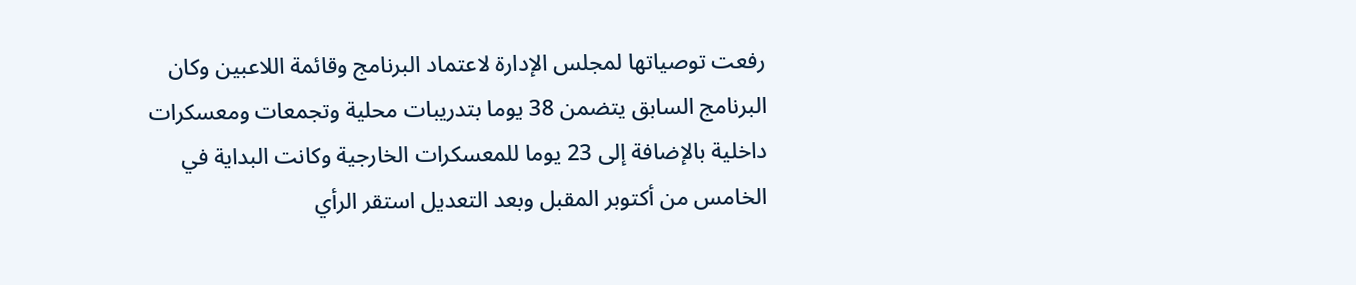رفعت توصياتها لمجلس الإدارة لاعتماد البرنامج وقائمة اللاعبين وكان البرنامج السابق يتضمن 38 يوما بتدريبات محلية وتجمعات ومعسكرات داخلية بالإضافة إلى 23 يوما للمعسكرات الخارجية وكانت البداية في الخامس من أكتوبر المقبل وبعد التعديل استقر الرأي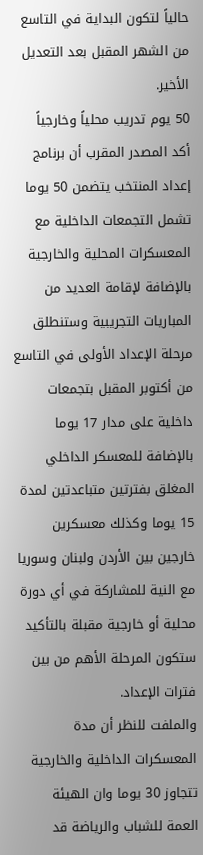حالياً لتكون البداية في التاسع من الشهر المقبل بعد التعديل الأخير.
50 يوم تدريب محلياً وخارجياً
أكد المصدر المقرب أن برنامج إعداد المنتخب يتضمن 50 يوما تشمل التجمعات الداخلية مع المعسكرات المحلية والخارجية بالإضافة لإقامة العديد من المباريات التجريبية وستنطلق مرحلة الإعداد الأولى في التاسع من أكتوبر المقبل بتجمعات داخلية على مدار 17 يوما بالإضافة للمعسكر الداخلي المغلق بفترتين متباعدتين لمدة 15 يوما وكذلك معسكرين خارجين بين الأردن ولبنان وسوريا مع النية للمشاركة في أي دورة محلية أو خارجية مقبلة بالتأكيد ستكون المرحلة الأهم من بين فترات الإعداد.
والملفت للنظر أن مدة المعسكرات الداخلية والخارجية تتجاوز 30 يوما وان الهيئة العمة للشباب والرياضة قد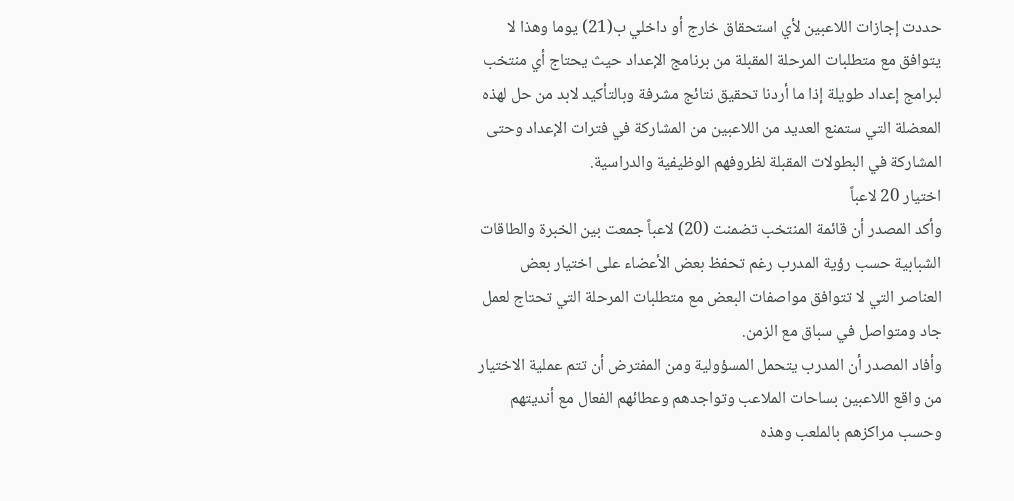حددت إجازات اللاعبين لأي استحقاق خارج أو داخلي ب(21) يوما وهذا لا يتوافق مع متطلبات المرحلة المقبلة من برنامج الإعداد حيث يحتاج أي منتخب لبرامج إعداد طويلة إذا ما أردنا تحقيق نتائج مشرفة وبالتأكيد لابد من حل لهذه المعضلة التي ستمنع العديد من اللاعبين من المشاركة في فترات الإعداد وحتى المشاركة في البطولات المقبلة لظروفهم الوظيفية والدراسية.
اختيار 20 لاعباً
وأكد المصدر أن قائمة المنتخب تضمنت (20) لاعباً جمعت بين الخبرة والطاقات الشبابية حسب رؤية المدرب رغم تحفظ بعض الأعضاء على اختيار بعض العناصر التي لا تتوافق مواصفات البعض مع متطلبات المرحلة التي تحتاج لعمل جاد ومتواصل في سباق مع الزمن.
وأفاد المصدر أن المدرب يتحمل المسؤولية ومن المفترض أن تتم عملية الاختيار من واقع اللاعبين بساحات الملاعب وتواجدهم وعطائهم الفعال مع أنديتهم وحسب مراكزهم بالملعب وهذه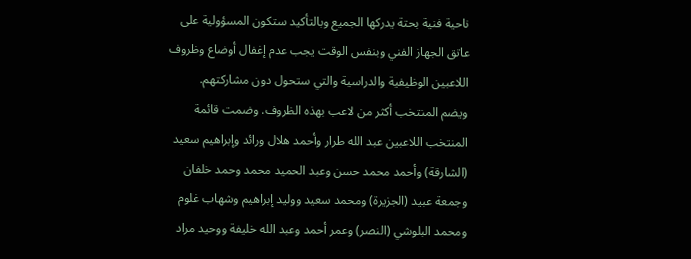ناحية فنية بحتة يدركها الجميع وبالتأكيد ستكون المسؤولية على عاتق الجهاز الفني وبنفس الوقت يجب عدم إغفال أوضاع وظروف اللاعبين الوظيفية والدراسية والتي ستحول دون مشاركتهم.
ويضم المنتخب أكثر من لاعب بهذه الظروف. وضمت قائمة المنتخب اللاعبين عبد الله طرار وأحمد هلال ورائد وإبراهيم سعيد (الشارقة) وأحمد محمد حسن وعبد الحميد محمد وحمد خلفان وجمعة عبيد (الجزيرة) ومحمد سعيد ووليد إبراهيم وشهاب غلوم ومحمد البلوشي (النصر) وعمر أحمد وعبد الله خليفة ووحيد مراد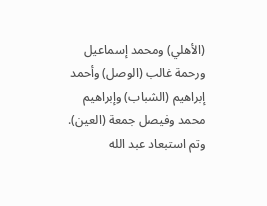(الأهلي) ومحمد إسماعيل ورحمة غالب (الوصل) وأحمد إبراهيم (الشباب) وإبراهيم محمد وفيصل جمعة (العين).
وتم استبعاد عبد الله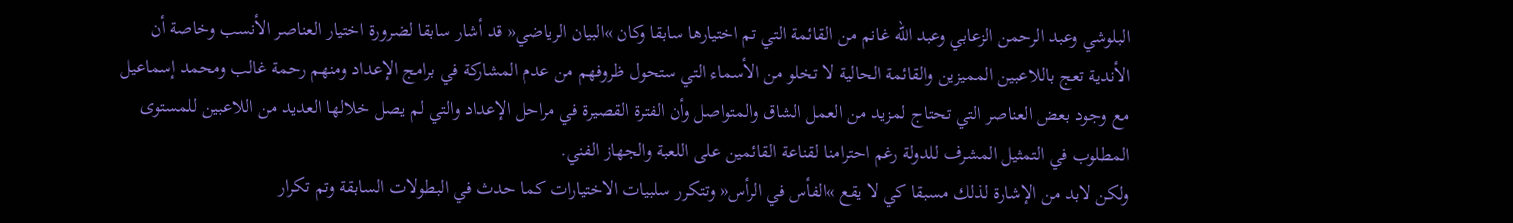البلوشي وعبد الرحمن الزعابي وعبد الله غانم من القائمة التي تم اختيارها سابقا وكان »البيان الرياضي« قد أشار سابقا لضرورة اختيار العناصر الأنسب وخاصة أن الأندية تعج باللاعبين المميزين والقائمة الحالية لا تخلو من الأسماء التي ستحول ظروفهم من عدم المشاركة في برامج الإعداد ومنهم رحمة غالب ومحمد إسماعيل مع وجود بعض العناصر التي تحتاج لمزيد من العمل الشاق والمتواصل وأن الفترة القصيرة في مراحل الإعداد والتي لم يصل خلالها العديد من اللاعبين للمستوى المطلوب في التمثيل المشرف للدولة رغم احترامنا لقناعة القائمين على اللعبة والجهاز الفني.
ولكن لابد من الإشارة لذلك مسبقا كي لا يقع »الفأس في الرأس« وتتكرر سلبيات الاختيارات كما حدث في البطولات السابقة وتم تكرار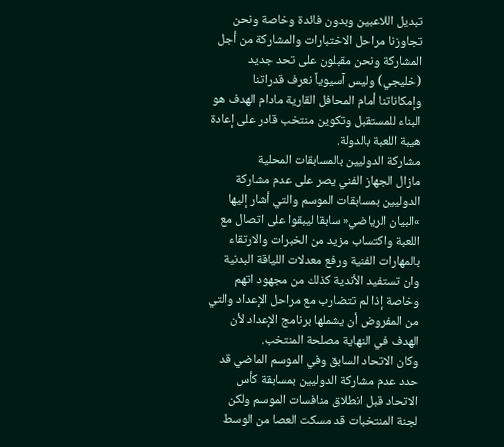تبديل اللاعبين وبدون فائدة وخاصة ونحن تجاوزنا مراحل الاختبارات والمشاركة من أجل المشاركة ونحن مقبلون على تحد جديد (خليجي) وليس آسيوياً نعرف قدراتنا وإمكاناتنا أمام المحافل القارية مادام الهدف هو البناء للمستقبل وتكوين منتخب قادر على إعادة هيبة اللعبة بالدولة.
مشاركة الدوليين بالمسابقات المحلية
مازال الجهاز الفني يصر على عدم مشاركة الدوليين بمسابقات الموسم والتي أشار إليها »البيان الرياضي« سابقا ليبقوا على اتصال مع اللعبة واكتساب مزيد من الخبرات والارتقاء بالمهارات الفنية ورفع معدلات اللياقة البدنية وان تستفيد الأندية كذلك من مجهود اتهم وخاصة إذا لم تتضارب مع مراحل الإعداد والتي من المفروض أن يشملها برنامج الإعداد لأن الهدف في النهاية مصلحة المنتخب.
وكان الاتحاد السابق وفي الموسم الماضي قد حدد عدم مشاركة الدوليين بمسابقة كأس الاتحاد قبل انطلاق منافسات الموسم ولكن لجنة المنتخبات قد مسكت العصا من الوسط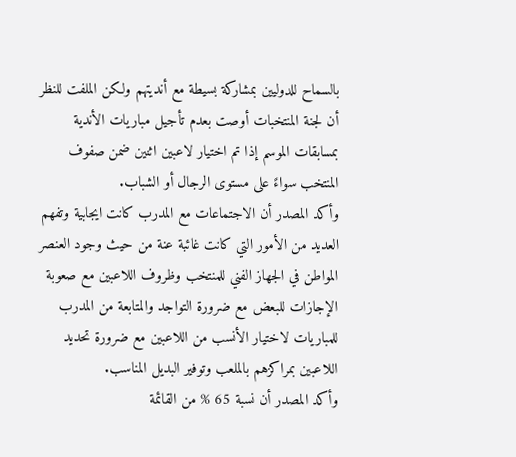بالسماح للدوليين بمشاركة بسيطة مع أنديتهم ولكن الملفت للنظر أن لجنة المنتخبات أوصت بعدم تأجيل مباريات الأندية بمسابقات الموسم إذا تم اختيار لاعبين اثنين ضمن صفوف المنتخب سواءً على مستوى الرجال أو الشباب.
وأكد المصدر أن الاجتماعات مع المدرب كانت ايجابية وتفهم العديد من الأمور التي كانت غائبة عنة من حيث وجود العنصر المواطن في الجهاز الفني للمنتخب وظروف اللاعبين مع صعوبة الإجازات للبعض مع ضرورة التواجد والمتابعة من المدرب للمباريات لاختيار الأنسب من اللاعبين مع ضرورة تحديد اللاعبين بمراكزهم بالملعب وتوفير البديل المناسب.
وأكد المصدر أن نسبة 65 % من القائمة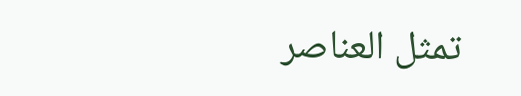تمثل العناصر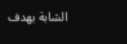الشابة بهدف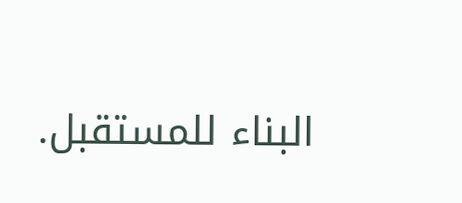البناء للمستقبل.